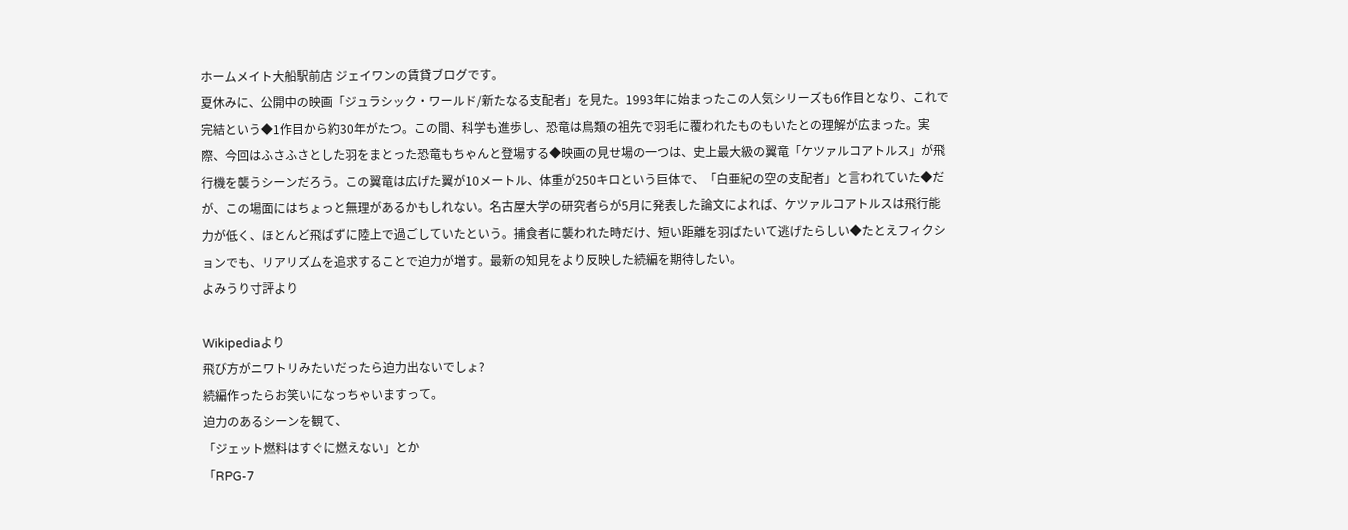ホームメイト大船駅前店 ジェイワンの賃貸ブログです。
夏休みに、公開中の映画「ジュラシック・ワールド/新たなる支配者」を見た。1993年に始まったこの人気シリーズも6作目となり、これで完結という◆1作目から約30年がたつ。この間、科学も進歩し、恐竜は鳥類の祖先で羽毛に覆われたものもいたとの理解が広まった。実際、今回はふさふさとした羽をまとった恐竜もちゃんと登場する◆映画の見せ場の一つは、史上最大級の翼竜「ケツァルコアトルス」が飛行機を襲うシーンだろう。この翼竜は広げた翼が10メートル、体重が250キロという巨体で、「白亜紀の空の支配者」と言われていた◆だが、この場面にはちょっと無理があるかもしれない。名古屋大学の研究者らが5月に発表した論文によれば、ケツァルコアトルスは飛行能力が低く、ほとんど飛ばずに陸上で過ごしていたという。捕食者に襲われた時だけ、短い距離を羽ばたいて逃げたらしい◆たとえフィクションでも、リアリズムを追求することで迫力が増す。最新の知見をより反映した続編を期待したい。
よみうり寸評より

Wikipediaより
飛び方がニワトリみたいだったら迫力出ないでしょ?
続編作ったらお笑いになっちゃいますって。
迫力のあるシーンを観て、
「ジェット燃料はすぐに燃えない」とか
「RPG-7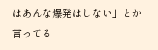はあんな爆発はしない」とか言ってる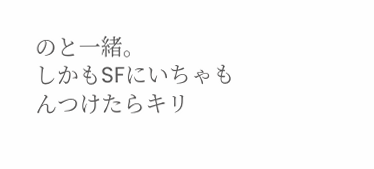のと一緒。
しかもSFにいちゃもんつけたらキリ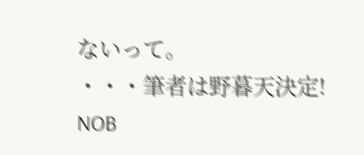ないって。
・・・筆者は野暮天決定!
NOB